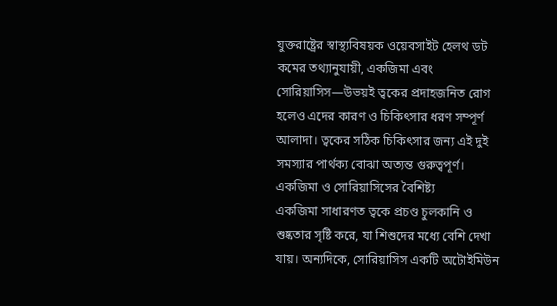যুক্তরাষ্ট্রের স্বাস্থ্যবিষয়ক ওয়েবসাইট হেলথ ডট কমের তথ্যানুযায়ী, একজিমা এবং সোরিয়াসিস—উভয়ই ত্বকের প্রদাহজনিত রোগ হলেও এদের কারণ ও চিকিৎসার ধরণ সম্পূর্ণ আলাদা। ত্বকের সঠিক চিকিৎসার জন্য এই দুই সমস্যার পার্থক্য বোঝা অত্যন্ত গুরুত্বপূর্ণ।
একজিমা ও সোরিয়াসিসের বৈশিষ্ট্য
একজিমা সাধারণত ত্বকে প্রচণ্ড চুলকানি ও শুষ্কতার সৃষ্টি করে, যা শিশুদের মধ্যে বেশি দেখা যায়। অন্যদিকে, সোরিয়াসিস একটি অটোইমিউন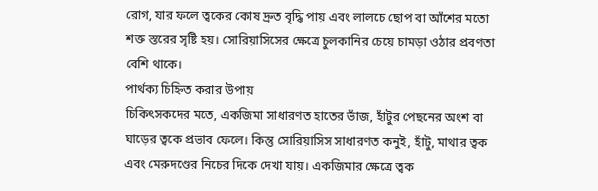রোগ, যার ফলে ত্বকের কোষ দ্রুত বৃদ্ধি পায় এবং লালচে ছোপ বা আঁশের মতো শক্ত স্তরের সৃষ্টি হয়। সোরিয়াসিসের ক্ষেত্রে চুলকানির চেয়ে চামড়া ওঠার প্রবণতা বেশি থাকে।
পার্থক্য চিহ্নিত করার উপায়
চিকিৎসকদের মতে, একজিমা সাধারণত হাতের ভাঁজ, হাঁটুর পেছনের অংশ বা ঘাড়ের ত্বকে প্রভাব ফেলে। কিন্তু সোরিয়াসিস সাধারণত কনুই, হাঁটু, মাথার ত্বক এবং মেরুদণ্ডের নিচের দিকে দেখা যায়। একজিমার ক্ষেত্রে ত্বক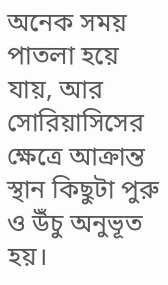অনেক সময় পাতলা হয়ে যায়, আর সোরিয়াসিসের ক্ষেত্রে আক্রান্ত স্থান কিছুটা পুরু ও উঁচু অনুভূত হয়।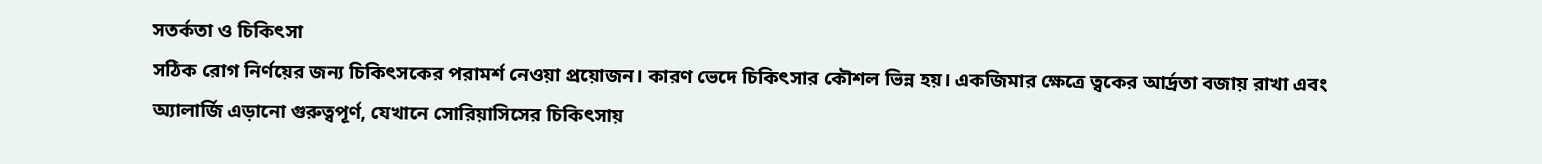সতর্কতা ও চিকিৎসা
সঠিক রোগ নির্ণয়ের জন্য চিকিৎসকের পরামর্শ নেওয়া প্রয়োজন। কারণ ভেদে চিকিৎসার কৌশল ভিন্ন হয়। একজিমার ক্ষেত্রে ত্বকের আর্দ্রতা বজায় রাখা এবং অ্যালার্জি এড়ানো গুরুত্বপূর্ণ, যেখানে সোরিয়াসিসের চিকিৎসায়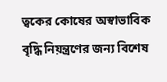ত্বকের কোষের অস্বাভাবিক বৃদ্ধি নিয়ন্ত্রণের জন্য বিশেষ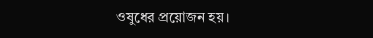ওষুধের প্রয়োজন হয়।